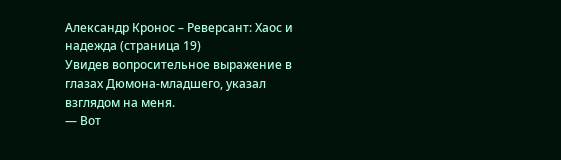Александр Кронос – Реверсант: Хаос и надежда (страница 19)
Увидев вопросительное выражение в глазах Дюмона-младшего, указал взглядом на меня.
— Вот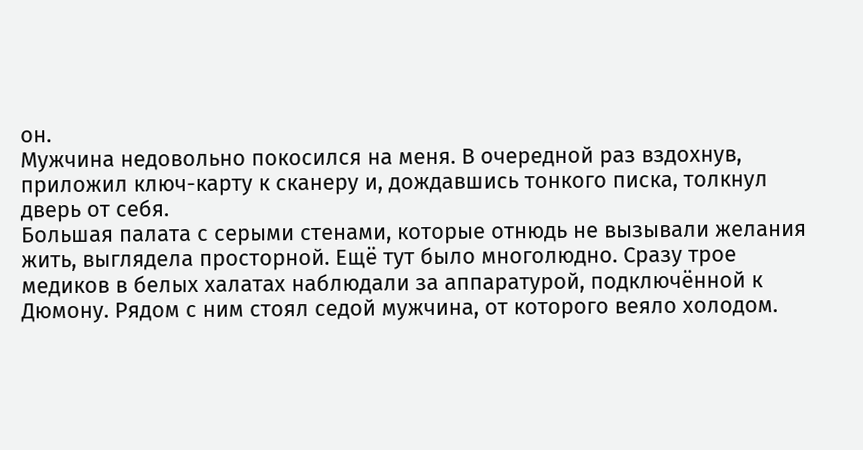он.
Мужчина недовольно покосился на меня. В очередной раз вздохнув, приложил ключ-карту к сканеру и, дождавшись тонкого писка, толкнул дверь от себя.
Большая палата с серыми стенами, которые отнюдь не вызывали желания жить, выглядела просторной. Ещё тут было многолюдно. Сразу трое медиков в белых халатах наблюдали за аппаратурой, подключённой к Дюмону. Рядом с ним стоял седой мужчина, от которого веяло холодом.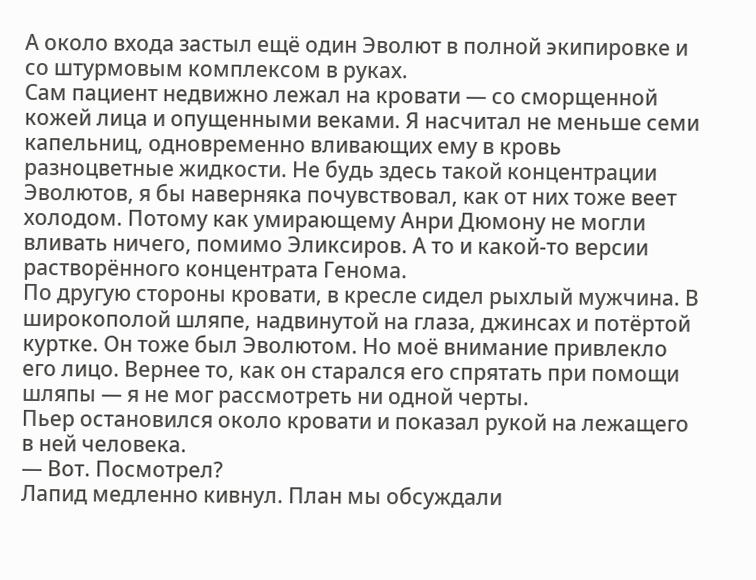А около входа застыл ещё один Эволют в полной экипировке и со штурмовым комплексом в руках.
Сам пациент недвижно лежал на кровати — со сморщенной кожей лица и опущенными веками. Я насчитал не меньше семи капельниц, одновременно вливающих ему в кровь разноцветные жидкости. Не будь здесь такой концентрации Эволютов, я бы наверняка почувствовал, как от них тоже веет холодом. Потому как умирающему Анри Дюмону не могли вливать ничего, помимо Эликсиров. А то и какой-то версии растворённого концентрата Генома.
По другую стороны кровати, в кресле сидел рыхлый мужчина. В широкополой шляпе, надвинутой на глаза, джинсах и потёртой куртке. Он тоже был Эволютом. Но моё внимание привлекло его лицо. Вернее то, как он старался его спрятать при помощи шляпы — я не мог рассмотреть ни одной черты.
Пьер остановился около кровати и показал рукой на лежащего в ней человека.
— Вот. Посмотрел?
Лапид медленно кивнул. План мы обсуждали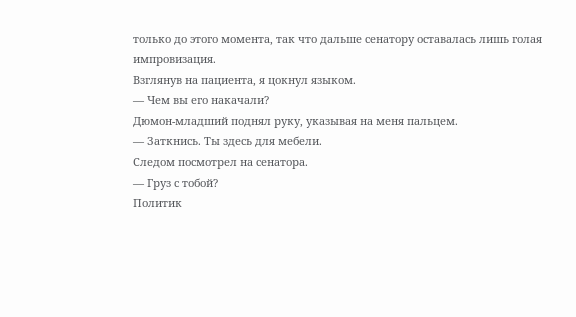только до этого момента, так что дальше сенатору оставалась лишь голая импровизация.
Взглянув на пациента, я цокнул языком.
— Чем вы его накачали?
Дюмон-младший поднял руку, указывая на меня пальцем.
— Заткнись. Ты здесь для мебели.
Следом посмотрел на сенатора.
— Груз с тобой?
Политик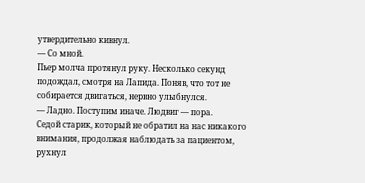утвердительно кивнул.
— Со мной.
Пьер молча протянул руку. Несколько секунд подождал, смотря на Лапида. Поняв, что тот не собирается двигаться, нервно улыбнулся.
— Ладно. Поступим иначе. Людвиг — пора.
Седой старик, который не обратил на нас никакого внимания, продолжая наблюдать за пациентом, рухнул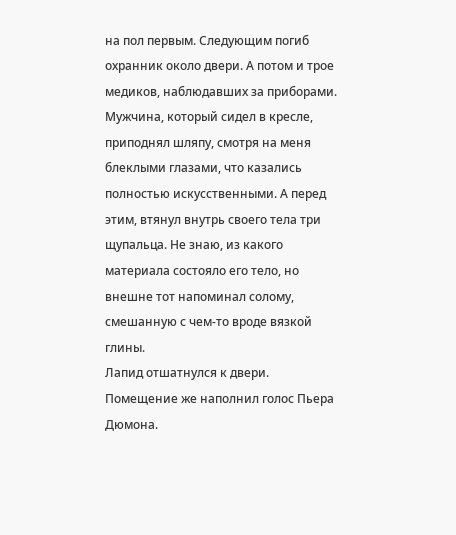на пол первым. Следующим погиб охранник около двери. А потом и трое медиков, наблюдавших за приборами.
Мужчина, который сидел в кресле, приподнял шляпу, смотря на меня блеклыми глазами, что казались полностью искусственными. А перед этим, втянул внутрь своего тела три щупальца. Не знаю, из какого материала состояло его тело, но внешне тот напоминал солому, смешанную с чем-то вроде вязкой глины.
Лапид отшатнулся к двери. Помещение же наполнил голос Пьера Дюмона.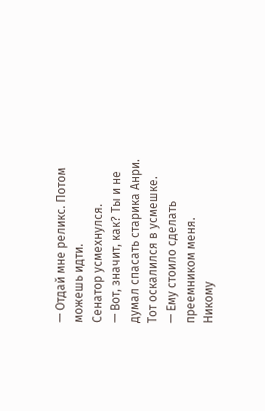— Отдай мне реликс. Потом можешь идти.
Сенатор усмехнулся.
— Вот, значит, как? Ты и не думал спасать старика Анри.
Тот оскалился в усмешке.
— Ему стоило сделать преемником меня.
Никому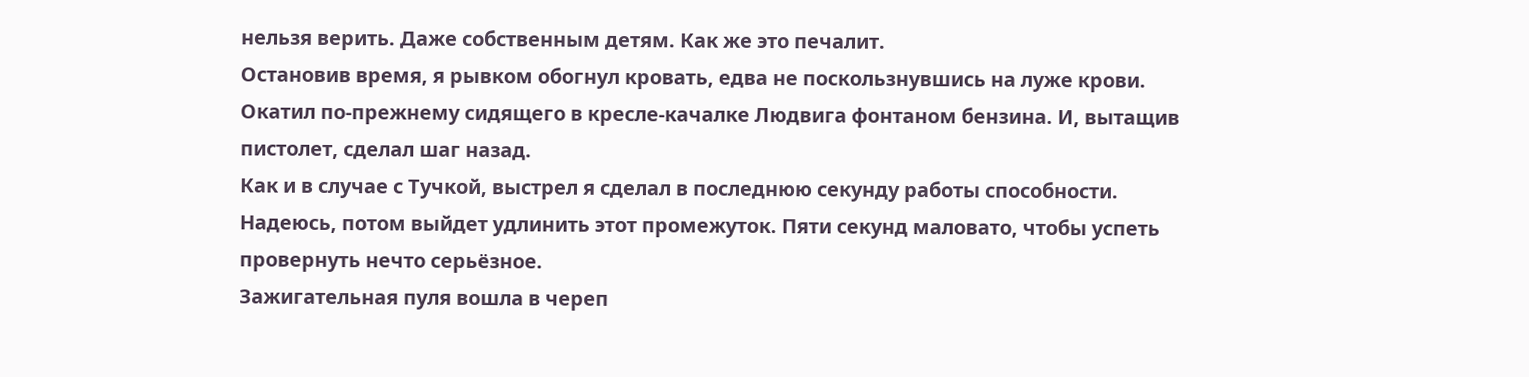нельзя верить. Даже собственным детям. Как же это печалит.
Остановив время, я рывком обогнул кровать, едва не поскользнувшись на луже крови. Окатил по-прежнему сидящего в кресле-качалке Людвига фонтаном бензина. И, вытащив пистолет, сделал шаг назад.
Как и в случае с Тучкой, выстрел я сделал в последнюю секунду работы способности. Надеюсь, потом выйдет удлинить этот промежуток. Пяти секунд маловато, чтобы успеть провернуть нечто серьёзное.
Зажигательная пуля вошла в череп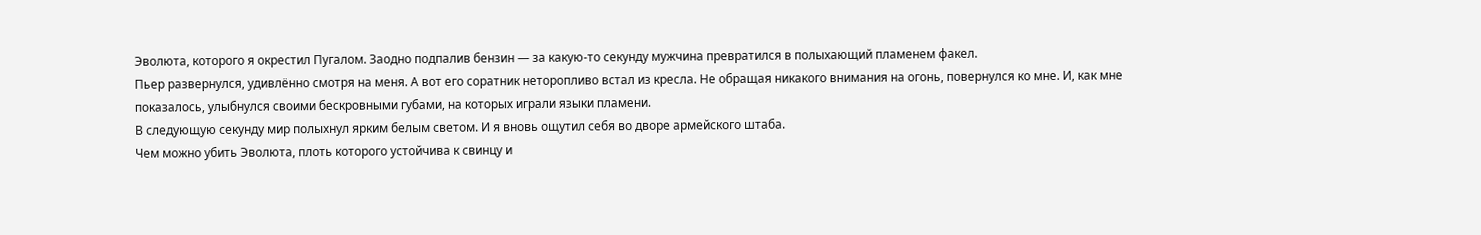Эволюта, которого я окрестил Пугалом. Заодно подпалив бензин — за какую-то секунду мужчина превратился в полыхающий пламенем факел.
Пьер развернулся, удивлённо смотря на меня. А вот его соратник неторопливо встал из кресла. Не обращая никакого внимания на огонь, повернулся ко мне. И, как мне показалось, улыбнулся своими бескровными губами, на которых играли языки пламени.
В следующую секунду мир полыхнул ярким белым светом. И я вновь ощутил себя во дворе армейского штаба.
Чем можно убить Эволюта, плоть которого устойчива к свинцу и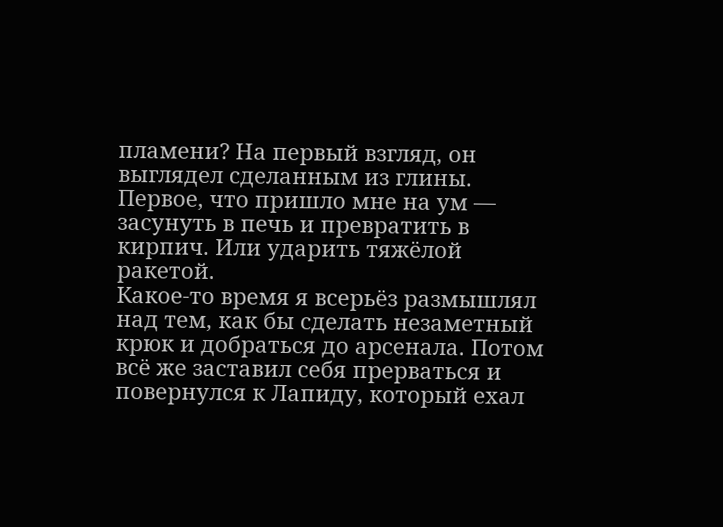пламени? На первый взгляд, он выглядел сделанным из глины. Первое, что пришло мне на ум — засунуть в печь и превратить в кирпич. Или ударить тяжёлой ракетой.
Какое-то время я всерьёз размышлял над тем, как бы сделать незаметный крюк и добраться до арсенала. Потом всё же заставил себя прерваться и повернулся к Лапиду, который ехал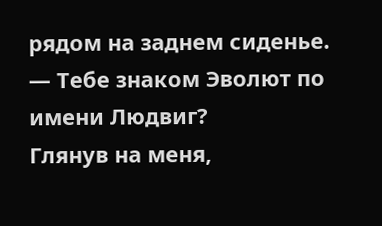рядом на заднем сиденье.
— Тебе знаком Эволют по имени Людвиг?
Глянув на меня,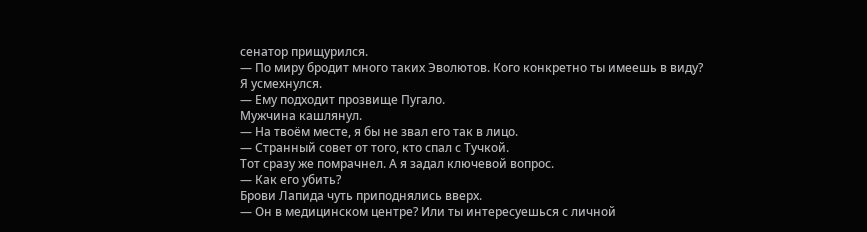сенатор прищурился.
— По миру бродит много таких Эволютов. Кого конкретно ты имеешь в виду?
Я усмехнулся.
— Ему подходит прозвище Пугало.
Мужчина кашлянул.
— На твоём месте, я бы не звал его так в лицо.
— Странный совет от того, кто спал с Тучкой.
Тот сразу же помрачнел. А я задал ключевой вопрос.
— Как его убить?
Брови Лапида чуть приподнялись вверх.
— Он в медицинском центре? Или ты интересуешься с личной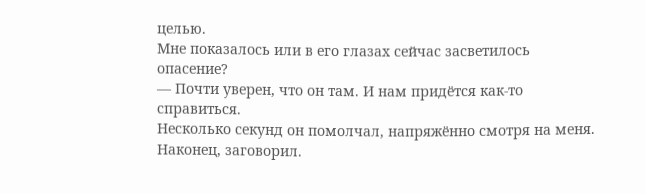целью.
Мне показалось или в его глазах сейчас засветилось опасение?
— Почти уверен, что он там. И нам придётся как-то справиться.
Несколько секунд он помолчал, напряжённо смотря на меня. Наконец, заговорил.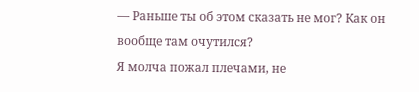— Раньше ты об этом сказать не мог? Как он вообще там очутился?
Я молча пожал плечами, не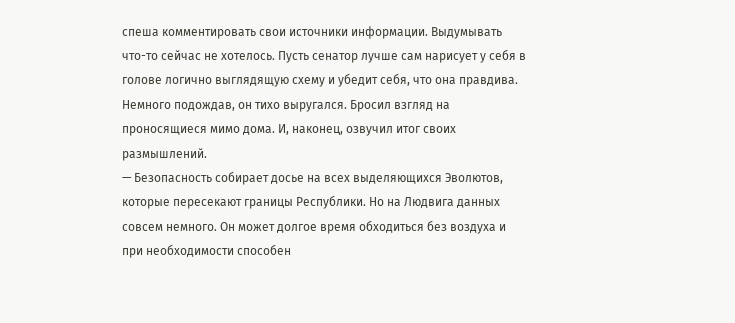спеша комментировать свои источники информации. Выдумывать что-то сейчас не хотелось. Пусть сенатор лучше сам нарисует у себя в голове логично выглядящую схему и убедит себя, что она правдива.
Немного подождав, он тихо выругался. Бросил взгляд на проносящиеся мимо дома. И, наконец, озвучил итог своих размышлений.
— Безопасность собирает досье на всех выделяющихся Эволютов, которые пересекают границы Республики. Но на Людвига данных совсем немного. Он может долгое время обходиться без воздуха и при необходимости способен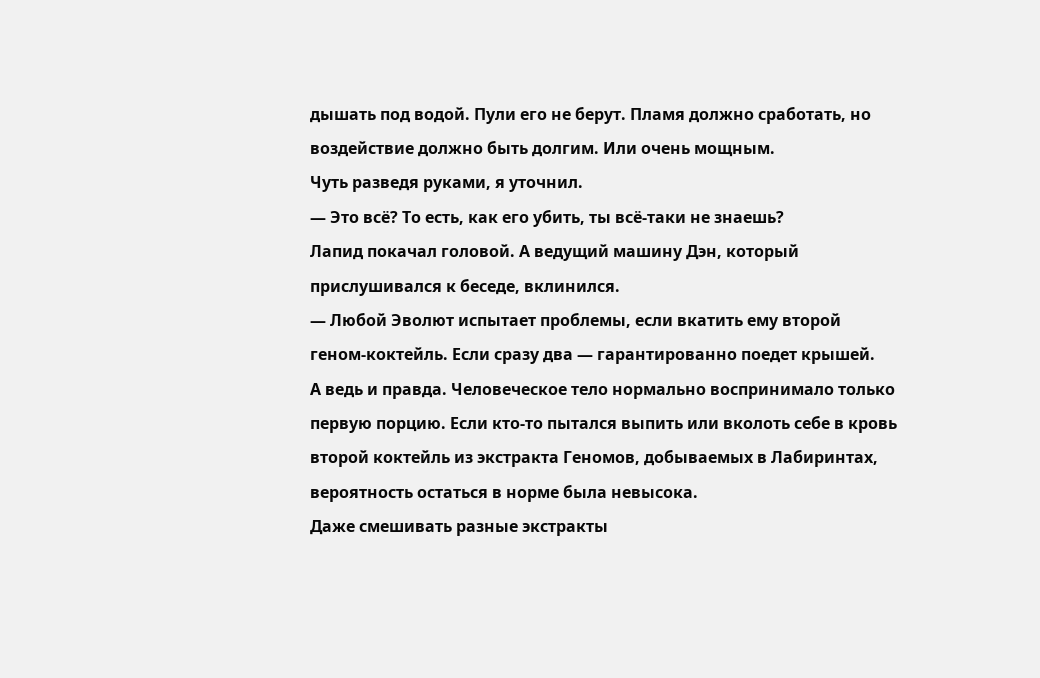дышать под водой. Пули его не берут. Пламя должно сработать, но воздействие должно быть долгим. Или очень мощным.
Чуть разведя руками, я уточнил.
— Это всё? То есть, как его убить, ты всё-таки не знаешь?
Лапид покачал головой. А ведущий машину Дэн, который прислушивался к беседе, вклинился.
— Любой Эволют испытает проблемы, если вкатить ему второй геном-коктейль. Если сразу два — гарантированно поедет крышей.
А ведь и правда. Человеческое тело нормально воспринимало только первую порцию. Если кто-то пытался выпить или вколоть себе в кровь второй коктейль из экстракта Геномов, добываемых в Лабиринтах, вероятность остаться в норме была невысока.
Даже смешивать разные экстракты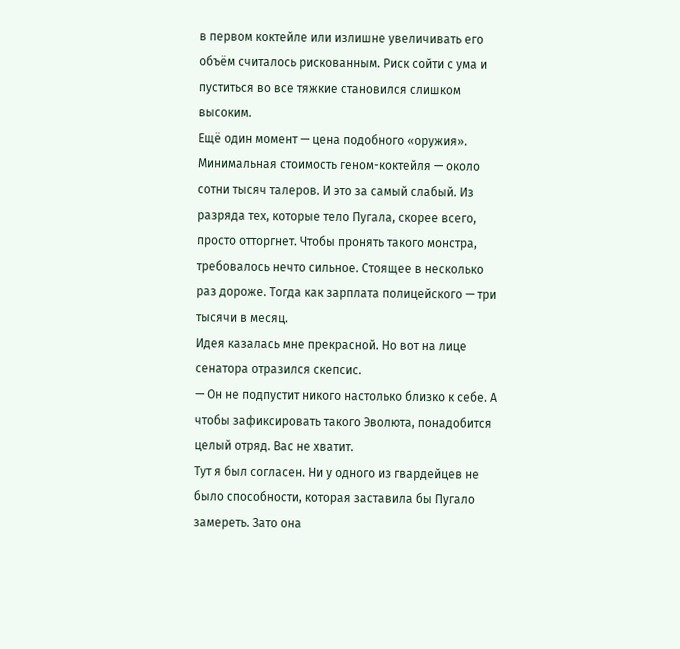в первом коктейле или излишне увеличивать его объём считалось рискованным. Риск сойти с ума и пуститься во все тяжкие становился слишком высоким.
Ещё один момент — цена подобного «оружия». Минимальная стоимость геном-коктейля — около сотни тысяч талеров. И это за самый слабый. Из разряда тех, которые тело Пугала, скорее всего, просто отторгнет. Чтобы пронять такого монстра, требовалось нечто сильное. Стоящее в несколько раз дороже. Тогда как зарплата полицейского — три тысячи в месяц.
Идея казалась мне прекрасной. Но вот на лице сенатора отразился скепсис.
— Он не подпустит никого настолько близко к себе. А чтобы зафиксировать такого Эволюта, понадобится целый отряд. Вас не хватит.
Тут я был согласен. Ни у одного из гвардейцев не было способности, которая заставила бы Пугало замереть. Зато она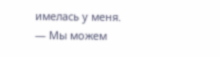имелась у меня.
— Мы можем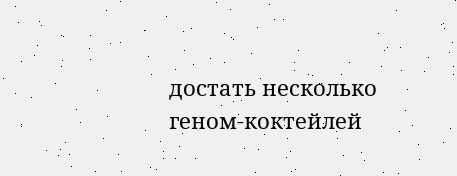достать несколько геном-коктейлей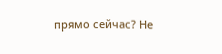прямо сейчас? Не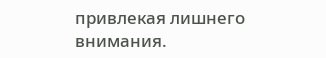привлекая лишнего внимания.